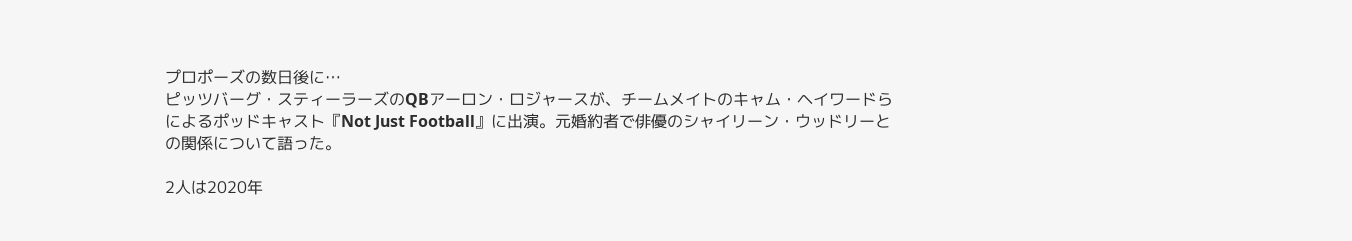プロポーズの数日後に…
ピッツバーグ・スティーラーズのQBアーロン・ロジャースが、チームメイトのキャム・ヘイワードらによるポッドキャスト『Not Just Football』に出演。元婚約者で俳優のシャイリーン・ウッドリーとの関係について語った。

2人は2020年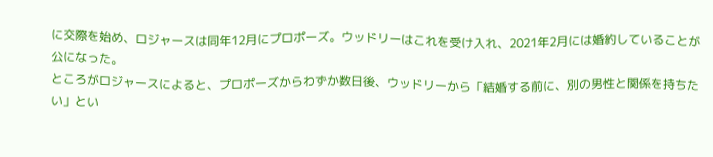に交際を始め、ロジャースは同年12月にプロポーズ。ウッドリーはこれを受け入れ、2021年2月には婚約していることが公になった。
ところがロジャースによると、プロポーズからわずか数日後、ウッドリーから「結婚する前に、別の男性と関係を持ちたい」とい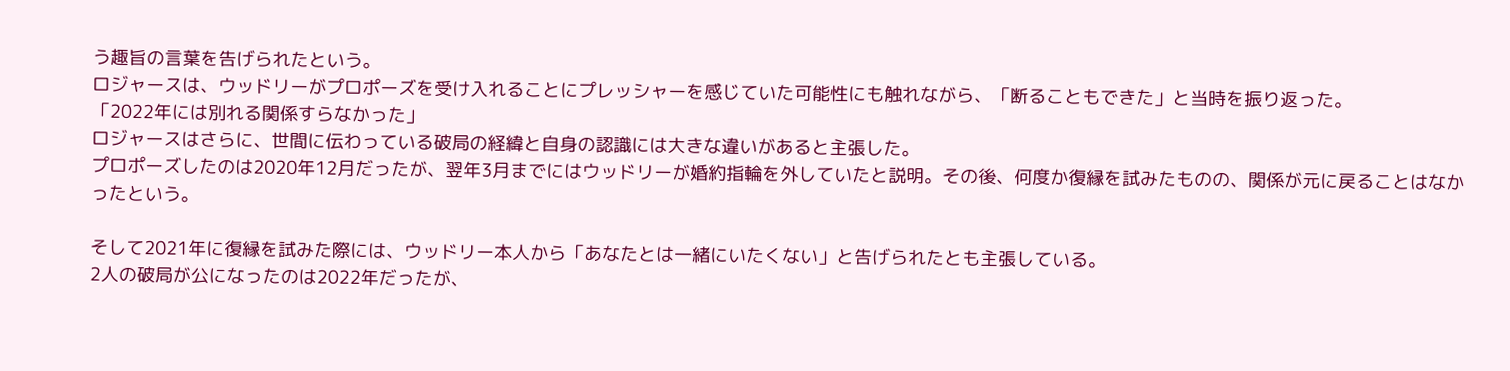う趣旨の言葉を告げられたという。
ロジャースは、ウッドリーがプロポーズを受け入れることにプレッシャーを感じていた可能性にも触れながら、「断ることもできた」と当時を振り返った。
「2022年には別れる関係すらなかった」
ロジャースはさらに、世間に伝わっている破局の経緯と自身の認識には大きな違いがあると主張した。
プロポーズしたのは2020年12月だったが、翌年3月までにはウッドリーが婚約指輪を外していたと説明。その後、何度か復縁を試みたものの、関係が元に戻ることはなかったという。

そして2021年に復縁を試みた際には、ウッドリー本人から「あなたとは一緒にいたくない」と告げられたとも主張している。
2人の破局が公になったのは2022年だったが、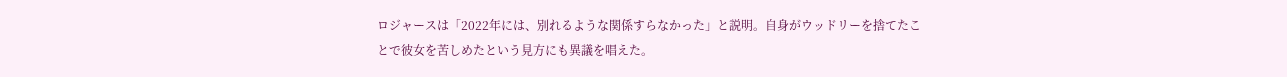ロジャースは「2022年には、別れるような関係すらなかった」と説明。自身がウッドリーを捨てたことで彼女を苦しめたという見方にも異議を唱えた。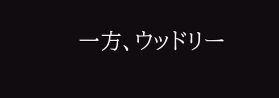一方、ウッドリー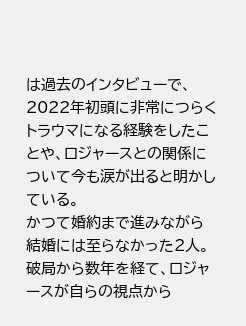は過去のインタビューで、2022年初頭に非常につらくトラウマになる経験をしたことや、ロジャースとの関係について今も涙が出ると明かしている。
かつて婚約まで進みながら結婚には至らなかった2人。破局から数年を経て、ロジャースが自らの視点から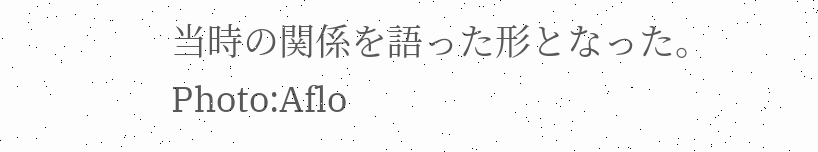当時の関係を語った形となった。
Photo:Aflo